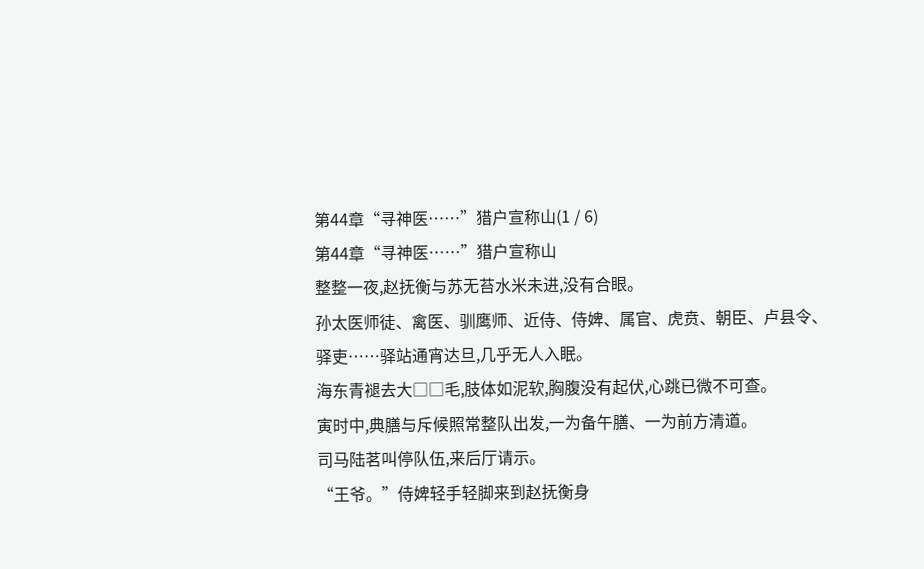第44章“寻神医……”猎户宣称山(1 / 6)
第44章“寻神医……”猎户宣称山
整整一夜,赵抚衡与苏无苔水米未进,没有合眼。
孙太医师徒、禽医、驯鹰师、近侍、侍婢、属官、虎贲、朝臣、卢县令、驿吏……驿站通宵达旦,几乎无人入眠。
海东青褪去大□□毛,肢体如泥软,胸腹没有起伏,心跳已微不可查。
寅时中,典膳与斥候照常整队出发,一为备午膳、一为前方清道。
司马陆茗叫停队伍,来后厅请示。
“王爷。”侍婢轻手轻脚来到赵抚衡身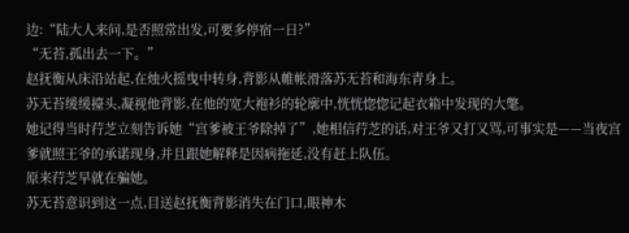边:“陆大人来问,是否照常出发,可要多停宿一日?”
“无苔,孤出去一下。”
赵抚衡从床沿站起,在烛火摇曳中转身,背影从帷帐滑落苏无苔和海东青身上。
苏无苔缓缓擡头,凝视他背影,在他的宽大袍衫的轮廓中,恍恍惚惚记起衣箱中发现的大氅。
她记得当时荇芝立刻告诉她“宫爹被王爷除掉了”,她相信荇芝的话,对王爷又打又骂,可事实是——当夜宫爹就照王爷的承诺现身,并且跟她解释是因病拖延,没有赶上队伍。
原来荇芝早就在骗她。
苏无苔意识到这一点,目送赵抚衡背影消失在门口,眼神木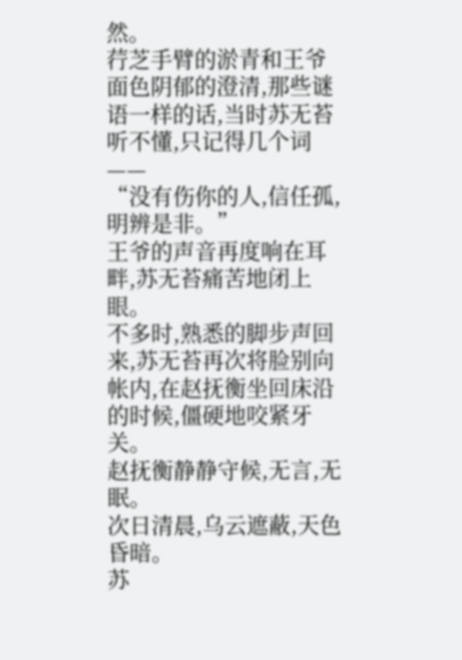然。
荇芝手臂的淤青和王爷面色阴郁的澄清,那些谜语一样的话,当时苏无苔听不懂,只记得几个词——
“没有伤你的人,信任孤,明辨是非。”
王爷的声音再度响在耳畔,苏无苔痛苦地闭上眼。
不多时,熟悉的脚步声回来,苏无苔再次将脸别向帐内,在赵抚衡坐回床沿的时候,僵硬地咬紧牙关。
赵抚衡静静守候,无言,无眠。
次日清晨,乌云遮蔽,天色昏暗。
苏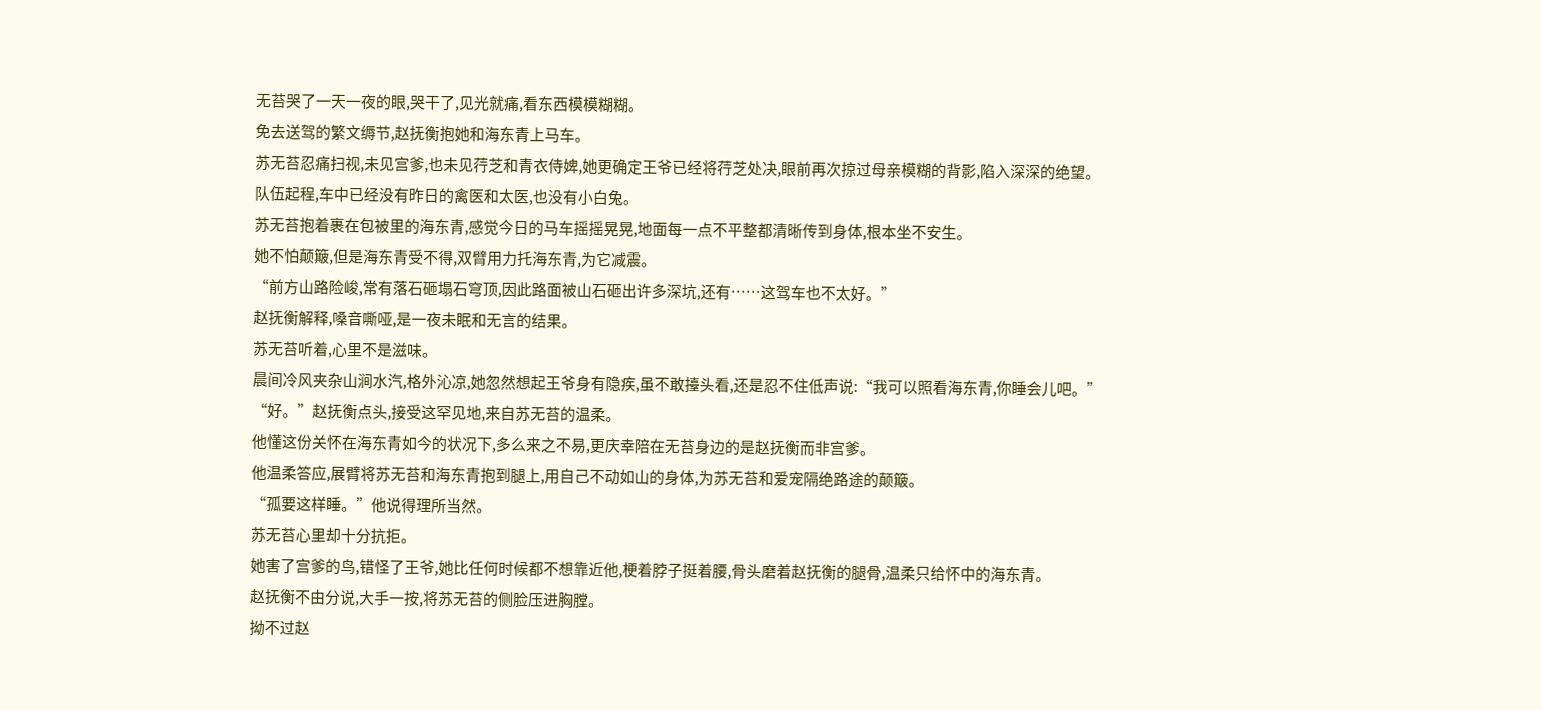无苔哭了一天一夜的眼,哭干了,见光就痛,看东西模模糊糊。
免去送驾的繁文缛节,赵抚衡抱她和海东青上马车。
苏无苔忍痛扫视,未见宫爹,也未见荇芝和青衣侍婢,她更确定王爷已经将荇芝处决,眼前再次掠过母亲模糊的背影,陷入深深的绝望。
队伍起程,车中已经没有昨日的禽医和太医,也没有小白兔。
苏无苔抱着裹在包被里的海东青,感觉今日的马车摇摇晃晃,地面每一点不平整都清晰传到身体,根本坐不安生。
她不怕颠簸,但是海东青受不得,双臂用力托海东青,为它减震。
“前方山路险峻,常有落石砸塌石穹顶,因此路面被山石砸出许多深坑,还有……这驾车也不太好。”
赵抚衡解释,嗓音嘶哑,是一夜未眠和无言的结果。
苏无苔听着,心里不是滋味。
晨间冷风夹杂山涧水汽,格外沁凉,她忽然想起王爷身有隐疾,虽不敢擡头看,还是忍不住低声说:“我可以照看海东青,你睡会儿吧。”
“好。”赵抚衡点头,接受这罕见地,来自苏无苔的温柔。
他懂这份关怀在海东青如今的状况下,多么来之不易,更庆幸陪在无苔身边的是赵抚衡而非宫爹。
他温柔答应,展臂将苏无苔和海东青抱到腿上,用自己不动如山的身体,为苏无苔和爱宠隔绝路途的颠簸。
“孤要这样睡。”他说得理所当然。
苏无苔心里却十分抗拒。
她害了宫爹的鸟,错怪了王爷,她比任何时候都不想靠近他,梗着脖子挺着腰,骨头磨着赵抚衡的腿骨,温柔只给怀中的海东青。
赵抚衡不由分说,大手一按,将苏无苔的侧脸压进胸膛。
拗不过赵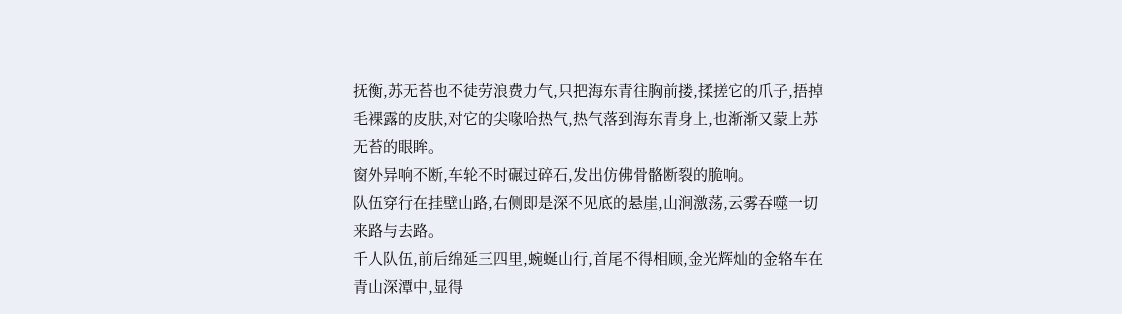抚衡,苏无苔也不徒劳浪费力气,只把海东青往胸前搂,揉搓它的爪子,捂掉毛裸露的皮肤,对它的尖喙哈热气,热气落到海东青身上,也渐渐又蒙上苏无苔的眼眸。
窗外异响不断,车轮不时碾过碎石,发出仿佛骨骼断裂的脆响。
队伍穿行在挂壁山路,右侧即是深不见底的悬崖,山涧激荡,云雾吞噬一切来路与去路。
千人队伍,前后绵延三四里,蜿蜒山行,首尾不得相顾,金光辉灿的金辂车在青山深潭中,显得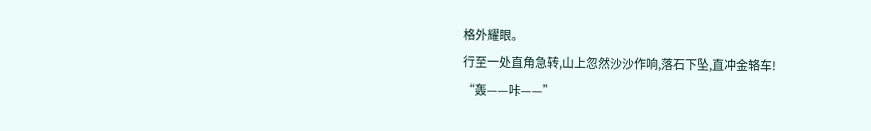格外耀眼。
行至一处直角急转,山上忽然沙沙作响,落石下坠,直冲金辂车!
“轰——咔——”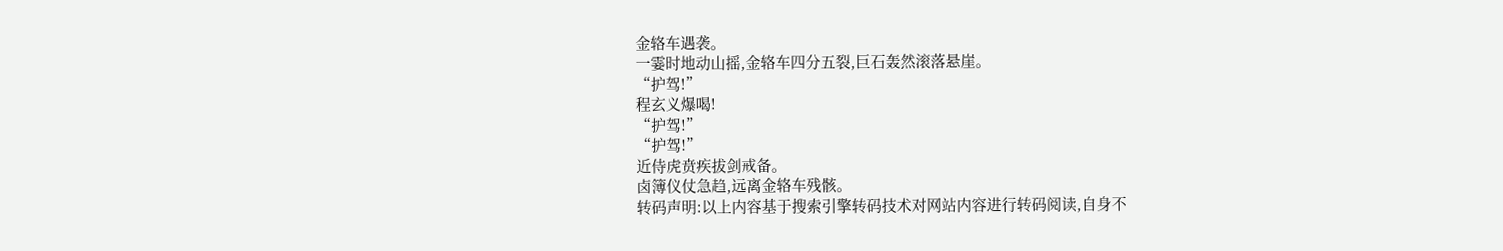金辂车遇袭。
一霎时地动山摇,金辂车四分五裂,巨石轰然滚落悬崖。
“护驾!”
程玄义爆喝!
“护驾!”
“护驾!”
近侍虎贲疾拔剑戒备。
卤簿仪仗急趋,远离金辂车残骸。
转码声明:以上内容基于搜索引擎转码技术对网站内容进行转码阅读,自身不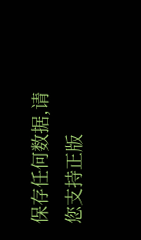保存任何数据,请您支持正版